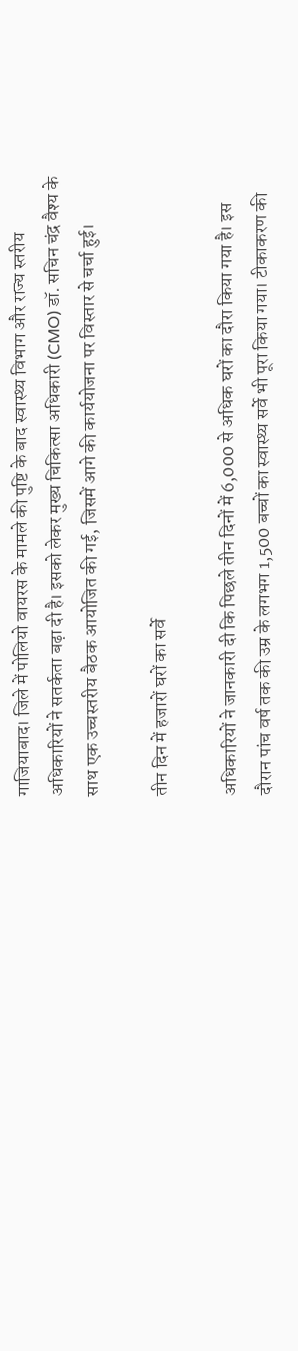गाजियाबाद। जिले में पोलियो वायरस के मामले की पुष्टि के बाद स्वास्थ्य विभाग और राज्य स्तरीय अधिकारियों ने सतर्कता बढ़ा दी है। इसको लेकर मुख्य चिकित्सा अधिकारी (CMO) डॉ. सचिन चंद्र वैश्य के साथ एक उच्चस्तरीय बैठक आयोजित की गई, जिसमें आगे की कार्ययोजना पर विस्तार से चर्चा हुई।

तीन दिन में हजारों घरों का सर्वे

अधिकारियों ने जानकारी दी कि पिछले तीन दिनों में 6,000 से अधिक घरों का दौरा किया गया है। इस दौरान पांच वर्ष तक की उम्र के लगभग 1,500 बच्चों का स्वास्थ्य सर्वे भी पूरा किया गया। टीकाकरण की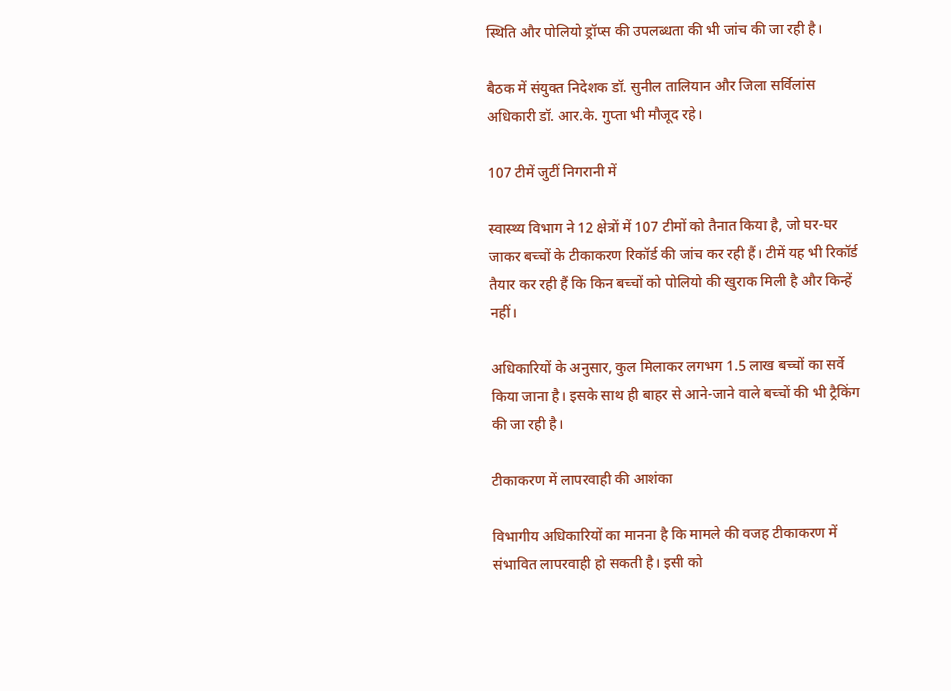स्थिति और पोलियो ड्रॉप्स की उपलब्धता की भी जांच की जा रही है।

बैठक में संयुक्त निदेशक डॉ. सुनील तालियान और जिला सर्विलांस अधिकारी डॉ. आर.के. गुप्ता भी मौजूद रहे।

107 टीमें जुटीं निगरानी में

स्वास्थ्य विभाग ने 12 क्षेत्रों में 107 टीमों को तैनात किया है, जो घर-घर जाकर बच्चों के टीकाकरण रिकॉर्ड की जांच कर रही हैं। टीमें यह भी रिकॉर्ड तैयार कर रही हैं कि किन बच्चों को पोलियो की खुराक मिली है और किन्हें नहीं।

अधिकारियों के अनुसार, कुल मिलाकर लगभग 1.5 लाख बच्चों का सर्वे किया जाना है। इसके साथ ही बाहर से आने-जाने वाले बच्चों की भी ट्रैकिंग की जा रही है।

टीकाकरण में लापरवाही की आशंका

विभागीय अधिकारियों का मानना है कि मामले की वजह टीकाकरण में संभावित लापरवाही हो सकती है। इसी को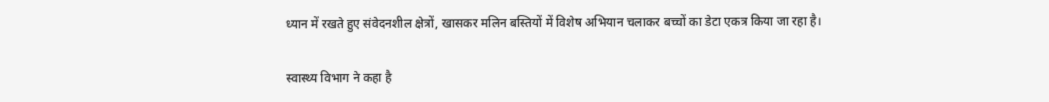ध्यान में रखते हुए संवेदनशील क्षेत्रों, खासकर मलिन बस्तियों में विशेष अभियान चलाकर बच्चों का डेटा एकत्र किया जा रहा है।

स्वास्थ्य विभाग ने कहा है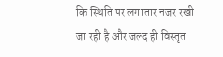कि स्थिति पर लगातार नजर रखी जा रही है और जल्द ही विस्तृत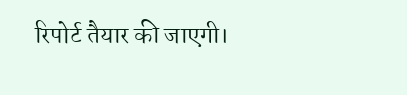रिपोर्ट तैयार की जाएगी।